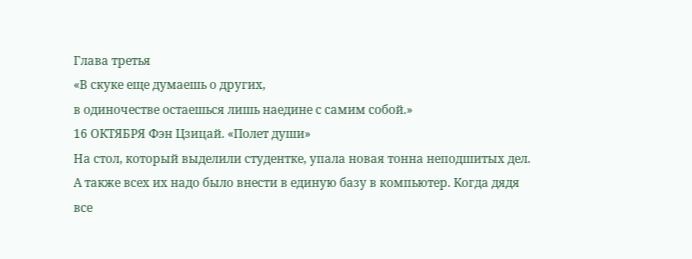Глава третья
«В скуке еще думаешь о других,
в одиночестве остаешься лишь наедине с самим собой.»
16 ОКТЯБРЯ Фэн Цзицай. «Полет души»
На стол, который выделили студентке, упала новая тонна неподшитых дел. А также всех их надо было внести в единую базу в компьютер. Когда дядя все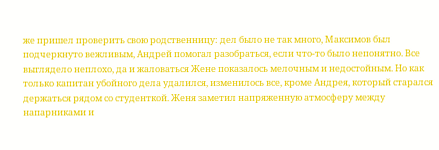же пришел проверить свою родственницу: дел было не так много, Максимов был подчеркнуто вежливым, Андрей помогал разобраться, если что-то было непонятно. Все выглядело неплохо, да и жаловаться Жене показалось мелочным и недостойным. Но как только капитан убойного дела удалился, изменилось все, кроме Андрея, который старался держаться рядом со студенткой. Женя заметил напряженную атмосферу между напарниками и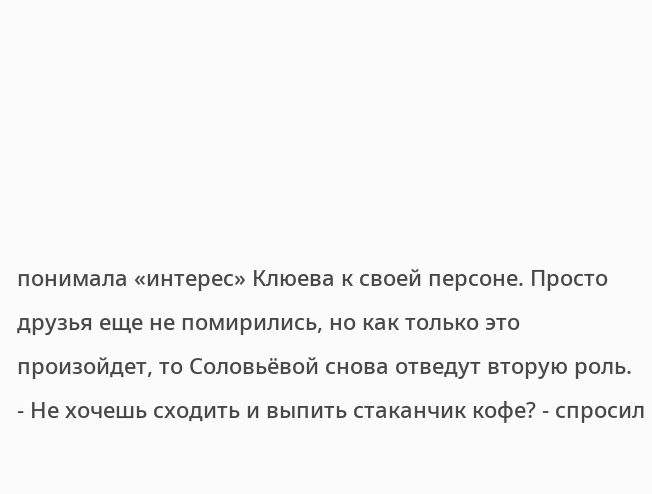понимала «интерес» Клюева к своей персоне. Просто друзья еще не помирились, но как только это произойдет, то Соловьёвой снова отведут вторую роль.
- Не хочешь сходить и выпить стаканчик кофе? - спросил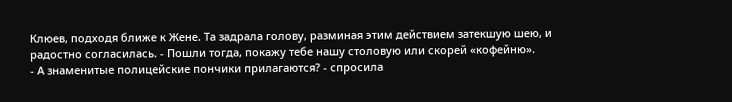Клюев, подходя ближе к Жене. Та задрала голову, разминая этим действием затекшую шею, и радостно согласилась. - Пошли тогда, покажу тебе нашу столовую или скорей «кофейню».
- А знаменитые полицейские пончики прилагаются? - спросила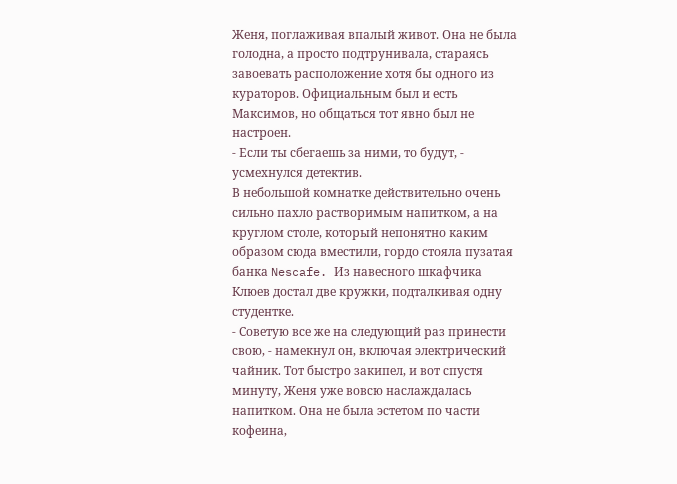Женя, поглаживая впалый живот. Она не была голодна, а просто подтрунивала, стараясь завоевать расположение хотя бы одного из кураторов. Официальным был и есть Максимов, но общаться тот явно был не настроен.
- Если ты сбегаешь за ними, то будут, - усмехнулся детектив.
В небольшой комнатке действительно очень сильно пахло растворимым напитком, а на круглом столе, который непонятно каким образом сюда вместили, гордо стояла пузатая банка Nescafe. Из навесного шкафчика Клюев достал две кружки, подталкивая одну студентке.
- Советую все же на следующий раз принести свою, - намекнул он, включая электрический чайник. Тот быстро закипел, и вот спустя минуту, Женя уже вовсю наслаждалась напитком. Она не была эстетом по части кофеина,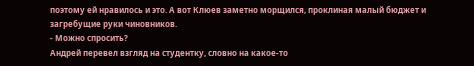поэтому ей нравилось и это. А вот Клюев заметно морщился, проклиная малый бюджет и загребущие руки чиновников.
- Можно спросить?
Андрей перевел взгляд на студентку, словно на какое-то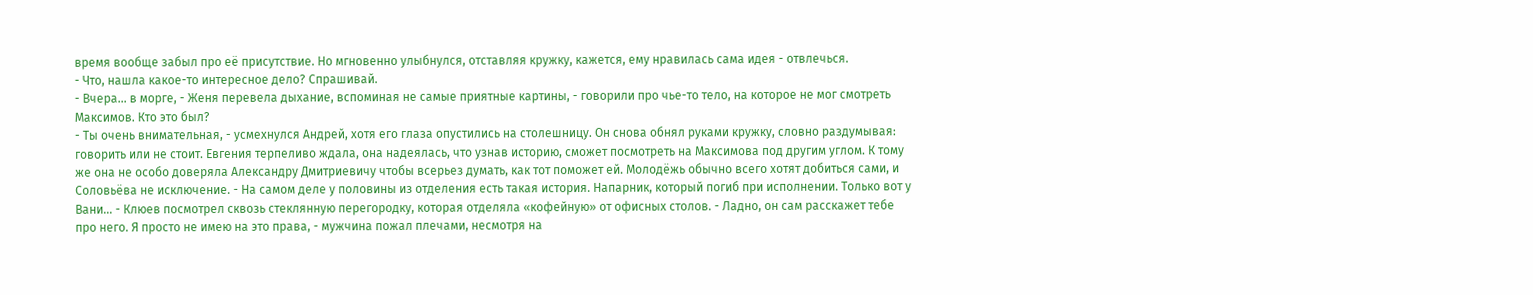время вообще забыл про еë присутствие. Но мгновенно улыбнулся, отставляя кружку, кажется, ему нравилась сама идея - отвлечься.
- Что, нашла какое-то интересное дело? Спрашивай.
- Вчера... в морге, - Женя перевела дыхание, вспоминая не самые приятные картины, - говорили про чье-то тело, на которое не мог смотреть Максимов. Кто это был?
- Ты очень внимательная, - усмехнулся Андрей, хотя его глаза опустились на столешницу. Он снова обнял руками кружку, словно раздумывая: говорить или не стоит. Евгения терпеливо ждала, она надеялась, что узнав историю, сможет посмотреть на Максимова под другим углом. К тому же она не особо доверяла Александру Дмитриевичу чтобы всерьез думать, как тот поможет ей. Молодёжь обычно всего хотят добиться сами, и Соловьёва не исключение. - На самом деле у половины из отделения есть такая история. Напарник, который погиб при исполнении. Только вот у Вани... - Клюев посмотрел сквозь стеклянную перегородку, которая отделяла «кофейную» от офисных столов. - Ладно, он сам расскажет тебе про него. Я просто не имею на это права, - мужчина пожал плечами, несмотря на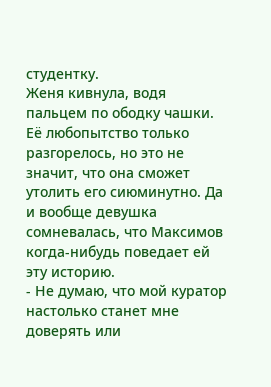студентку.
Женя кивнула, водя пальцем по ободку чашки. Еë любопытство только разгорелось, но это не значит, что она сможет утолить его сиюминутно. Да и вообще девушка сомневалась, что Максимов когда-нибудь поведает ей эту историю.
- Не думаю, что мой куратор настолько станет мне доверять или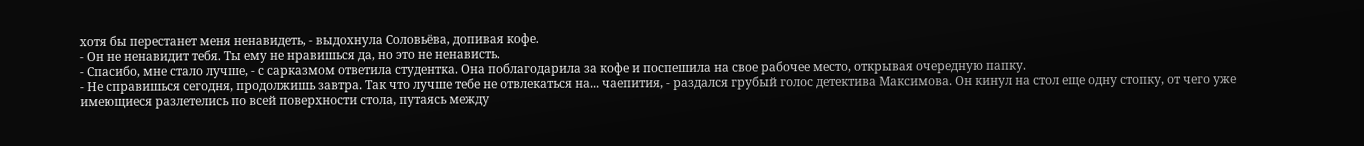хотя бы перестанет меня ненавидеть, - выдохнула Соловьёва, допивая кофе.
- Он не ненавидит тебя. Ты ему не нравишься да, но это не ненависть.
- Спасибо, мне стало лучше, - с сарказмом ответила студентка. Она поблагодарила за кофе и поспешила на свое рабочее место, открывая очередную папку.
- Не справишься сегодня, продолжишь завтра. Так что лучше тебе не отвлекаться на... чаепития, - раздался грубый голос детектива Максимова. Он кинул на стол еще одну стопку, от чего уже имеющиеся разлетелись по всей поверхности стола, путаясь между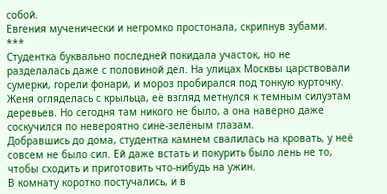собой.
Евгения мученически и негромко простонала, скрипнув зубами.
***
Студентка буквально последней покидала участок, но не разделалась даже с половиной дел. На улицах Москвы царствовали сумерки, горели фонари, и мороз пробирался под тонкую курточку. Женя огляделась с крыльца, еë взгляд метнулся к темным силуэтам деревьев. Но сегодня там никого не было, а она наверно даже соскучился по невероятно сине-зелëным глазам.
Добравшись до дома, студентка камнем свалилась на кровать, у неë совсем не было сил. Ей даже встать и покурить было лень не то, чтобы сходить и приготовить что-нибудь на ужин.
В комнату коротко постучались, и в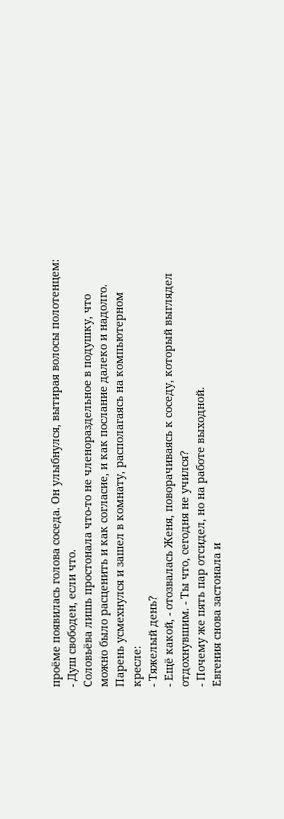проёме появилась голова соседа. Он улыбнулся, вытирая волосы полотенцем:
- Душ свободен, если что.
Соловьёва лишь простонала что-то не членораздельное в подушку, что можно было расценить и как согласие, и как послание далеко и надолго. Парень усмехнулся и зашел в комнату, располагаясь на компьютерном кресле:
- Тяжелый день?
- Ещё какой, - отозвалась Женя, поворачиваясь к соседу, который выглядел отдохнувшим. - Ты что, сегодня не учился?
- Почему же пять пар отсидел, но на работе выходной.
Евгения снова застонала и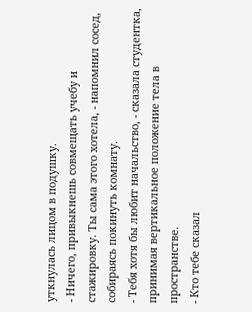уткнулась лицом в подушку.
- Ничего, привыкнешь совмещать учебу и стажировку. Ты сама этого хотела, - напомнил сосед, собираясь покинуть комнату.
- Тебя хотя бы любит начальство, - сказала студентка, принимая вертикальное положение тела в пространстве.
- Кто тебе сказал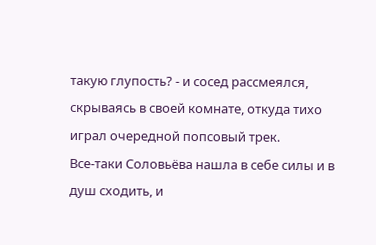такую глупость? - и сосед рассмеялся, скрываясь в своей комнате, откуда тихо играл очередной попсовый трек.
Все-таки Соловьёва нашла в себе силы и в душ сходить, и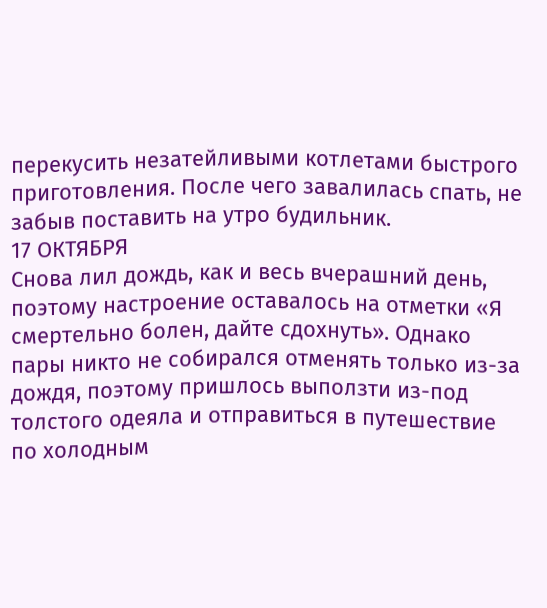перекусить незатейливыми котлетами быстрого приготовления. После чего завалилась спать, не забыв поставить на утро будильник.
17 ОКТЯБРЯ
Снова лил дождь, как и весь вчерашний день, поэтому настроение оставалось на отметки «Я смертельно болен, дайте сдохнуть». Однако пары никто не собирался отменять только из-за дождя, поэтому пришлось выползти из-под толстого одеяла и отправиться в путешествие по холодным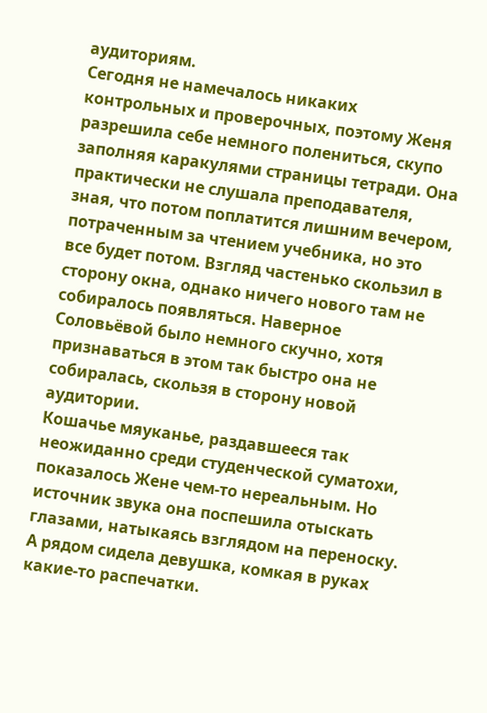аудиториям.
Сегодня не намечалось никаких контрольных и проверочных, поэтому Женя разрешила себе немного полениться, скупо заполняя каракулями страницы тетради. Она практически не слушала преподавателя, зная, что потом поплатится лишним вечером, потраченным за чтением учебника, но это все будет потом. Взгляд частенько скользил в сторону окна, однако ничего нового там не собиралось появляться. Наверное Соловьёвой было немного скучно, хотя признаваться в этом так быстро она не собиралась, скользя в сторону новой аудитории.
Кошачье мяуканье, раздавшееся так неожиданно среди студенческой суматохи, показалось Жене чем-то нереальным. Но источник звука она поспешила отыскать глазами, натыкаясь взглядом на переноску. А рядом сидела девушка, комкая в руках какие-то распечатки.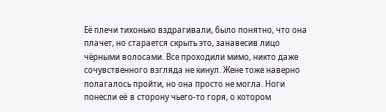Её плечи тихонько вздрагивали, было понятно, что она плачет, но старается скрыть это, занавесив лицо чёрными волосами. Все проходили мимо, никто даже сочувственного взгляда не кинул. Жене тоже наверно полагалось пройти, но она просто не могла. Ноги понесли еë в сторону чьего-то горя, о котором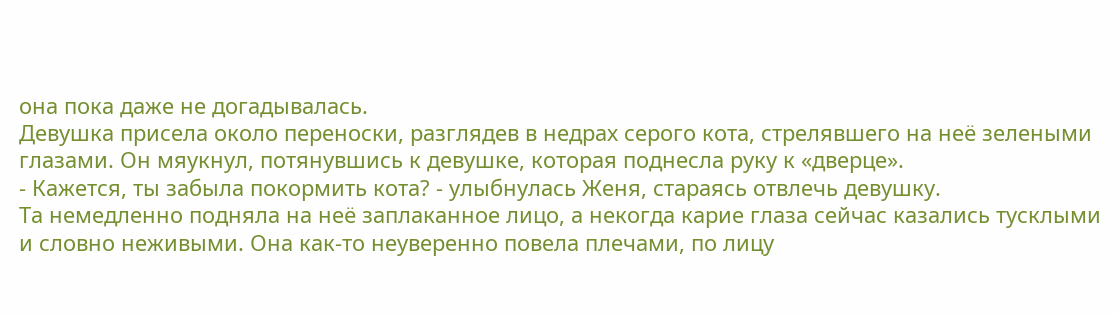она пока даже не догадывалась.
Девушка присела около переноски, разглядев в недрах серого кота, стрелявшего на неë зелеными глазами. Он мяукнул, потянувшись к девушке, которая поднесла руку к «дверце».
- Кажется, ты забыла покормить кота? - улыбнулась Женя, стараясь отвлечь девушку.
Та немедленно подняла на неë заплаканное лицо, а некогда карие глаза сейчас казались тусклыми и словно неживыми. Она как-то неуверенно повела плечами, по лицу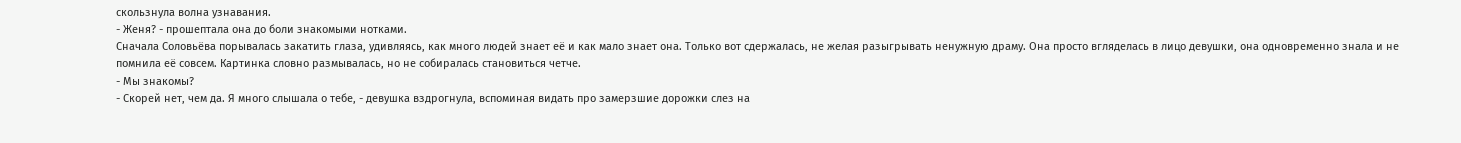скользнула волна узнавания.
- Женя? - прошептала она до боли знакомыми нотками.
Сначала Соловьёва порывалась закатить глаза, удивляясь, как много людей знает еë и как мало знает она. Только вот сдержалась, не желая разыгрывать ненужную драму. Она просто вгляделась в лицо девушки, она одновременно знала и не помнила её совсем. Картинка словно размывалась, но не собиралась становиться четче.
- Мы знакомы?
- Скорей нет, чем да. Я много слышала о тебе, - девушка вздрогнула, вспоминая видать про замерзшие дорожки слез на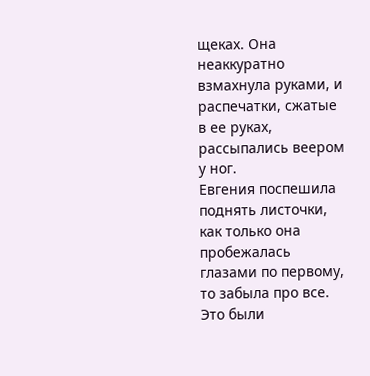щеках. Она неаккуратно взмахнула руками, и распечатки, сжатые в ее руках, рассыпались веером у ног.
Евгения поспешила поднять листочки, как только она пробежалась глазами по первому, то забыла про все. Это были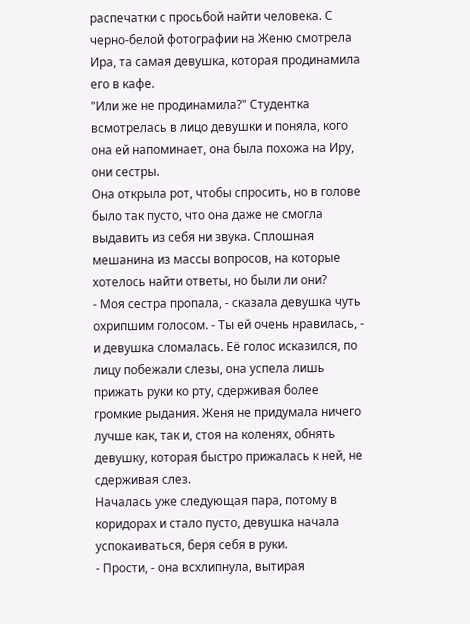распечатки с просьбой найти человека. С черно-белой фотографии на Женю смотрела Ира, та самая девушка, которая продинамила его в кафе.
"Или же не продинамила?" Студентка всмотрелась в лицо девушки и поняла, кого она ей напоминает, она была похожа на Иру, они сестры.
Она открыла рот, чтобы спросить, но в голове было так пусто, что она даже не смогла выдавить из себя ни звука. Сплошная мешанина из массы вопросов, на которые хотелось найти ответы, но были ли они?
- Моя сестра пропала, - сказала девушка чуть охрипшим голосом. - Ты ей очень нравилась, - и девушка сломалась. Её голос исказился, по лицу побежали слезы, она успела лишь прижать руки ко рту, сдерживая более громкие рыдания. Женя не придумала ничего лучше как, так и, стоя на коленях, обнять девушку, которая быстро прижалась к ней, не сдерживая слез.
Началась уже следующая пара, потому в коридорах и стало пусто, девушка начала успокаиваться, беря себя в руки.
- Прости, - она всхлипнула, вытирая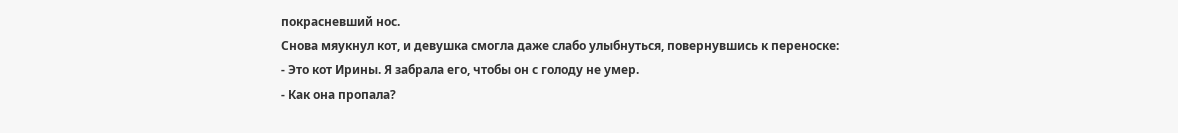покрасневший нос.
Снова мяукнул кот, и девушка смогла даже слабо улыбнуться, повернувшись к переноске:
- Это кот Ирины. Я забрала его, чтобы он с голоду не умер.
- Как она пропала?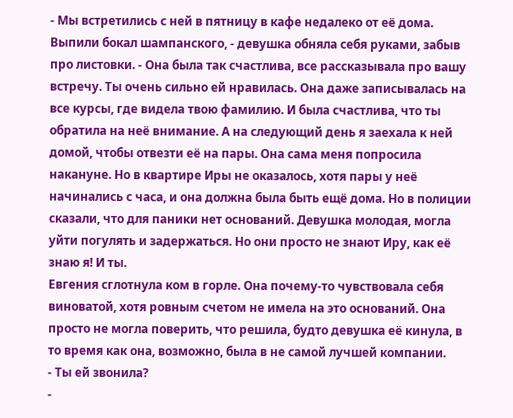- Мы встретились с ней в пятницу в кафе недалеко от её дома. Выпили бокал шампанского, - девушка обняла себя руками, забыв про листовки. - Она была так счастлива, все рассказывала про вашу встречу. Ты очень сильно ей нравилась. Она даже записывалась на все курсы, где видела твою фамилию. И была счастлива, что ты обратила на неё внимание. А на следующий день я заехала к ней домой, чтобы отвезти её на пары. Она сама меня попросила накануне. Но в квартире Иры не оказалось, хотя пары у неё начинались с часа, и она должна была быть ещё дома. Но в полиции сказали, что для паники нет оснований. Девушка молодая, могла уйти погулять и задержаться. Но они просто не знают Иру, как её знаю я! И ты.
Евгения сглотнула ком в горле. Она почему-то чувствовала себя виноватой, хотя ровным счетом не имела на это оснований. Она просто не могла поверить, что решила, будто девушка еë кинула, в то время как она, возможно, была в не самой лучшей компании.
- Ты ей звонила?
-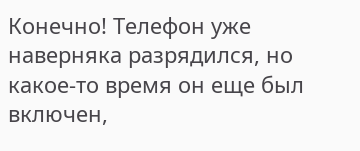Конечно! Телефон уже наверняка разрядился, но какое-то время он еще был включен,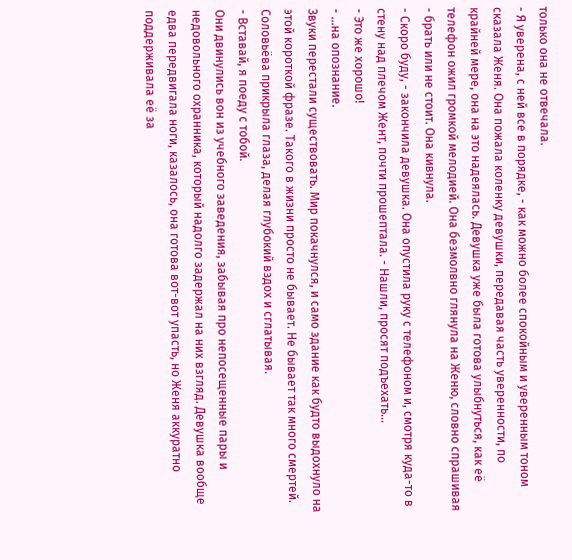только она не отвечала.
- Я уверена, с ней все в порядке, - как можно более спокойным и уверенным тоном сказала Женя. Она пожала коленку девушки, передавая часть уверенности, по крайней мере, она на это надеялась. Девушка уже была готова улыбнуться, как её телефон ожил громкой мелодией. Она безмолвно глянула на Женю, словно спрашивая - брать или не стоит. Она кивнула.
- Скоро буду, - закончила девушка. Она опустила руку с телефоном и, смотря куда-то в стену над плечом Жент, почти прошептала. - Нашли, просят подъехать...
- Это же хорошо!
- ...на опознание.
Звуки перестали существовать. Мир покачнулся, и само здание как будто выдохнуло на этой короткой фразе. Такого в жизни просто не бывает. Не бывает так много смертей. Соловьёва прикрыла глаза, делая глубокий вздох и сглатывая.
- Вставай, я поеду с тобой.
Они двинулись вон из учебного заведения, забывая про непосещенные пары и недовольного охранника, который надолго задержал на них взгляд. Девушка вообще едва передвигала ноги, казалось, она готова вот-вот упасть, но Женя аккуратно поддерживала её за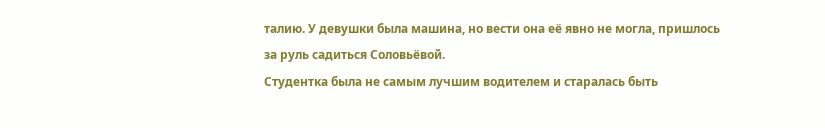талию. У девушки была машина, но вести она её явно не могла, пришлось за руль садиться Соловьёвой.
Студентка была не самым лучшим водителем и старалась быть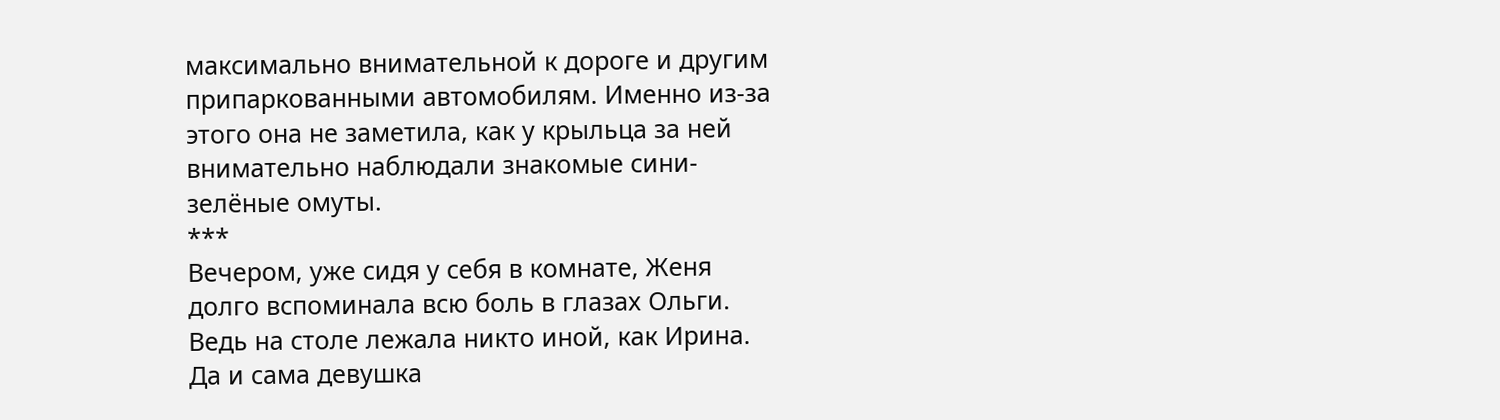максимально внимательной к дороге и другим припаркованными автомобилям. Именно из-за этого она не заметила, как у крыльца за ней внимательно наблюдали знакомые сини-зелëные омуты.
***
Вечером, уже сидя у себя в комнате, Женя долго вспоминала всю боль в глазах Ольги. Ведь на столе лежала никто иной, как Ирина. Да и сама девушка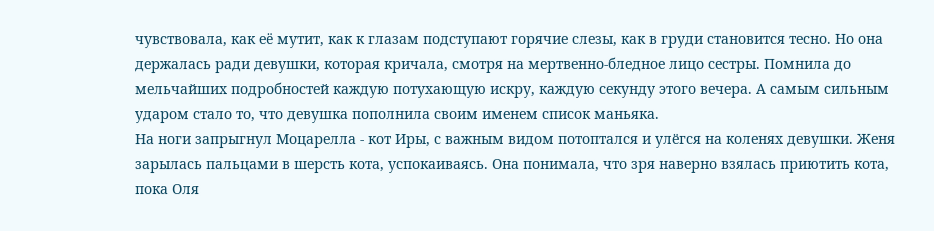чувствовала, как еë мутит, как к глазам подступают горячие слезы, как в груди становится тесно. Но она держалась ради девушки, которая кричала, смотря на мертвенно-бледное лицо сестры. Помнила до мельчайших подробностей каждую потухающую искру, каждую секунду этого вечера. А самым сильным ударом стало то, что девушка пополнила своим именем список маньяка.
На ноги запрыгнул Моцарелла - кот Иры, с важным видом потоптался и улёгся на коленях девушки. Женя зарылась пальцами в шерсть кота, успокаиваясь. Она понимала, что зря наверно взялась приютить кота, пока Оля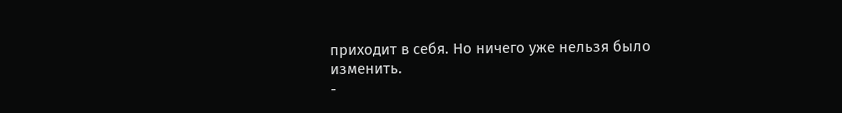приходит в себя. Но ничего уже нельзя было изменить.
-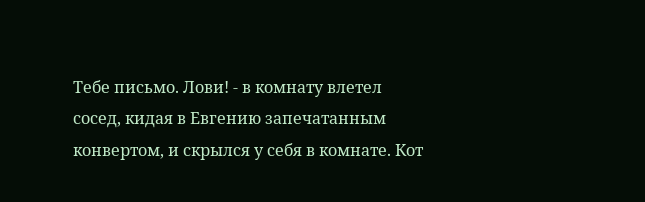Тебе письмо. Лови! - в комнату влетел сосед, кидая в Евгению запечатанным конвертом, и скрылся у себя в комнате. Кот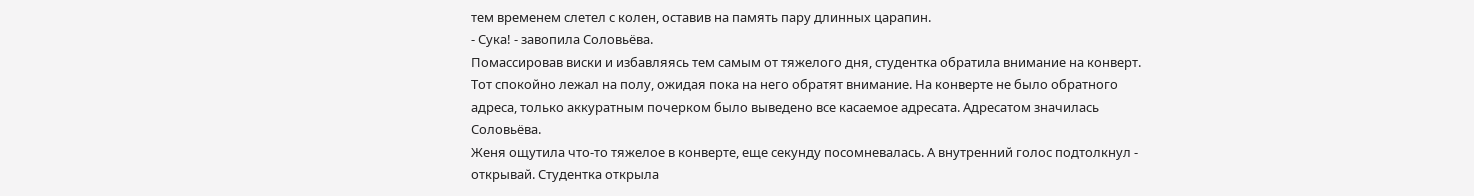тем временем слетел с колен, оставив на память пару длинных царапин.
- Сука! - завопила Соловьёва.
Помассировав виски и избавляясь тем самым от тяжелого дня, студентка обратила внимание на конверт. Тот спокойно лежал на полу, ожидая пока на него обратят внимание. На конверте не было обратного адреса, только аккуратным почерком было выведено все касаемое адресата. Адресатом значилась Соловьёва.
Женя ощутила что-то тяжелое в конверте, еще секунду посомневалась. А внутренний голос подтолкнул - открывай. Студентка открыла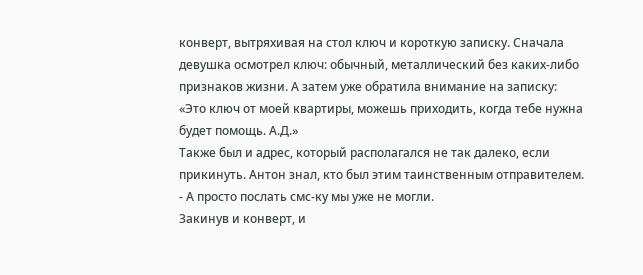конверт, вытряхивая на стол ключ и короткую записку. Сначала девушка осмотрел ключ: обычный, металлический без каких-либо признаков жизни. А затем уже обратила внимание на записку:
«Это ключ от моей квартиры, можешь приходить, когда тебе нужна будет помощь. А.Д.»
Также был и адрес, который располагался не так далеко, если прикинуть. Антон знал, кто был этим таинственным отправителем.
- А просто послать смс-ку мы уже не могли.
Закинув и конверт, и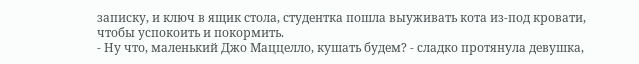записку, и ключ в ящик стола, студентка пошла выуживать кота из-под кровати, чтобы успокоить и покормить.
- Ну что, маленький Джо Маццелло, кушать будем? - сладко протянула девушка,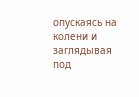опускаясь на колени и заглядывая под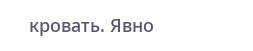кровать. Явно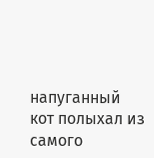напуганный кот полыхал из самого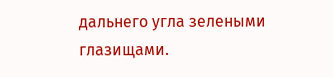дальнего угла зелеными глазищами.